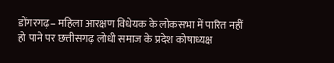डोंगरगढ़– महिला आरक्षण विधेयक के लोकसभा में पारित नहीं हो पाने पर छत्तीसगढ़ लोधी समाज के प्रदेश कोषाध्यक्ष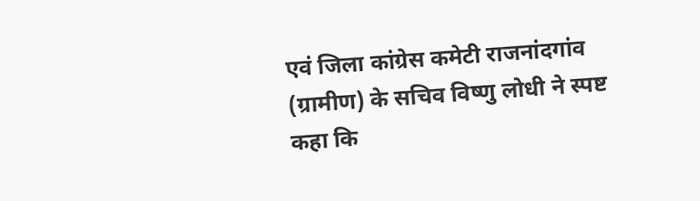एवं जिला कांग्रेस कमेटी राजनांदगांव (ग्रामीण) के सचिव विष्णु लोधी ने स्पष्ट कहा कि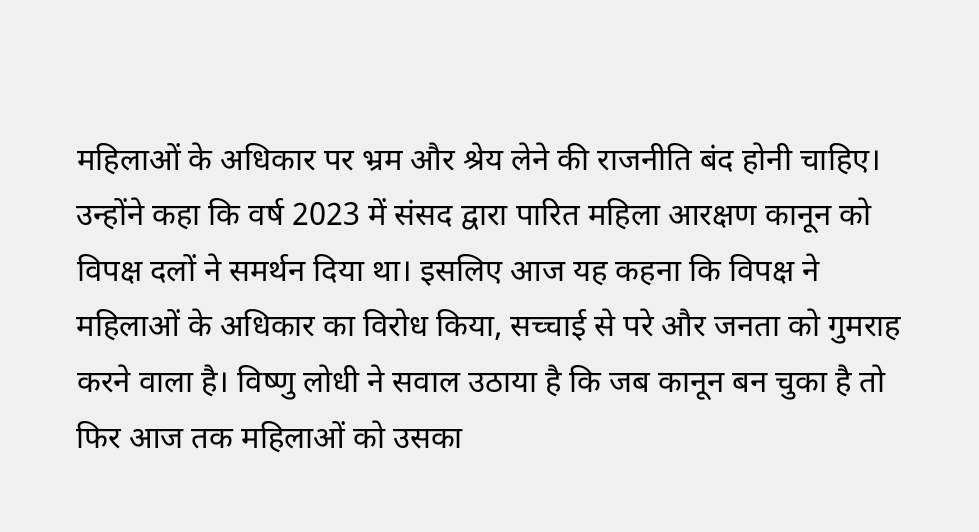महिलाओं के अधिकार पर भ्रम और श्रेय लेने की राजनीति बंद होनी चाहिए।
उन्होंने कहा कि वर्ष 2023 में संसद द्वारा पारित महिला आरक्षण कानून को विपक्ष दलों ने समर्थन दिया था। इसलिए आज यह कहना कि विपक्ष ने महिलाओं के अधिकार का विरोध किया, सच्चाई से परे और जनता को गुमराह करने वाला है। विष्णु लोधी ने सवाल उठाया है कि जब कानून बन चुका है तो फिर आज तक महिलाओं को उसका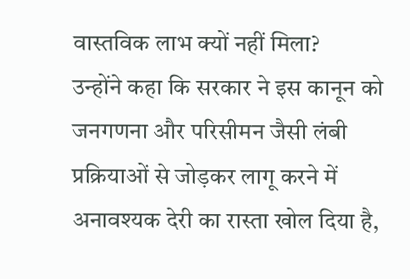वास्तविक लाभ क्यों नहीं मिला?
उन्होंने कहा कि सरकार ने इस कानून को जनगणना और परिसीमन जैसी लंबी प्रक्रियाओं से जोड़कर लागू करने में अनावश्यक देरी का रास्ता खोल दिया है,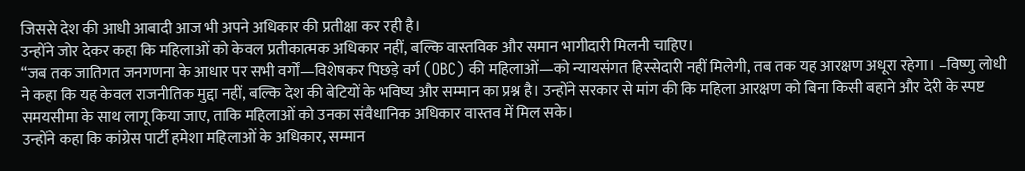जिससे देश की आधी आबादी आज भी अपने अधिकार की प्रतीक्षा कर रही है।
उन्होंने जोर देकर कहा कि महिलाओं को केवल प्रतीकात्मक अधिकार नहीं, बल्कि वास्तविक और समान भागीदारी मिलनी चाहिए।
“जब तक जातिगत जनगणना के आधार पर सभी वर्गों—विशेषकर पिछड़े वर्ग (OBC) की महिलाओं—को न्यायसंगत हिस्सेदारी नहीं मिलेगी, तब तक यह आरक्षण अधूरा रहेगा। –विष्णु लोधी ने कहा कि यह केवल राजनीतिक मुद्दा नहीं, बल्कि देश की बेटियों के भविष्य और सम्मान का प्रश्न है। उन्होंने सरकार से मांग की कि महिला आरक्षण को बिना किसी बहाने और देरी के स्पष्ट समयसीमा के साथ लागू किया जाए, ताकि महिलाओं को उनका संवैधानिक अधिकार वास्तव में मिल सके।
उन्होंने कहा कि कांग्रेस पार्टी हमेशा महिलाओं के अधिकार, सम्मान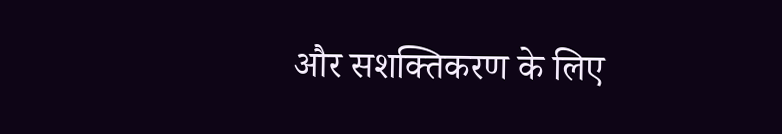और सशक्तिकरण के लिए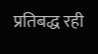प्रतिबद्ध रही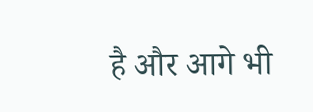है और आगे भी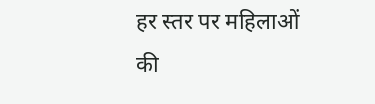हर स्तर पर महिलाओं की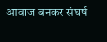आवाज बनकर संघर्ष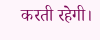करती रहेगी।